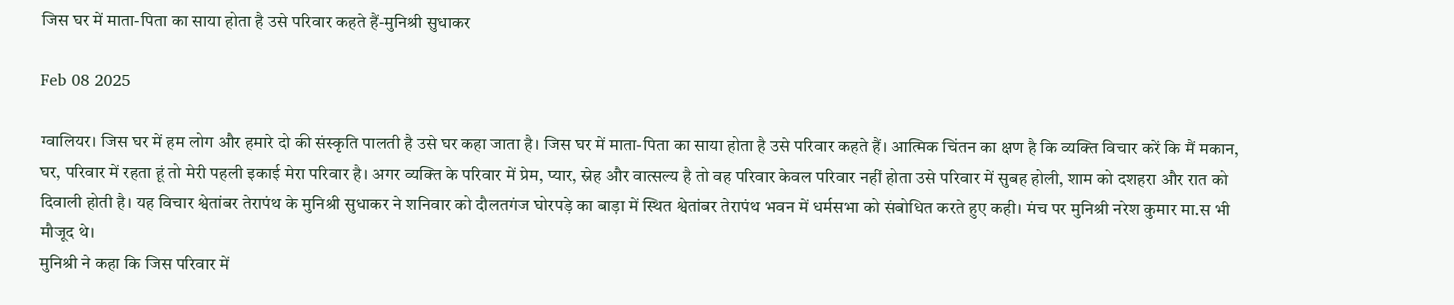जिस घर में माता-पिता का साया होता है उसे परिवार कहते हैं-मुनिश्री सुधाकर

Feb 08 2025

ग्वालियर। जिस घर में हम लोग और हमारे दो की संस्कृति पालती है उसे घर कहा जाता है। जिस घर में माता-पिता का साया होता है उसे परिवार कहते हैं। आत्मिक चिंतन का क्षण है कि व्यक्ति विचार करें कि मैं मकान, घर, परिवार में रहता हूं तो मेरी पहली इकाई मेरा परिवार है। अगर व्यक्ति के परिवार में प्रेम, प्यार, स्नेह और वात्सल्य है तो वह परिवार केवल परिवार नहीं होता उसे परिवार में सुबह होली, शाम को दशहरा और रात को दिवाली होती है। यह विचार श्वेतांबर तेरापंथ के मुनिश्री सुधाकर ने शनिवार को दौलतगंज घोरपड़े का बाड़ा में स्थित श्वेतांबर तेरापंथ भवन में धर्मसभा को संबोधित करते हुए कही। मंच पर मुनिश्री नरेश कुमार मा.स भी मौजूद थे।
मुनिश्री ने कहा कि जिस परिवार में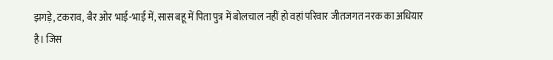झगड़े, टकराव, बैर ओर भाई-भाई में, सास बहू में पिता पुत्र में बोलचाल नहीं हो वहां परिवार जीतजगत नरक का अधियार है। जिस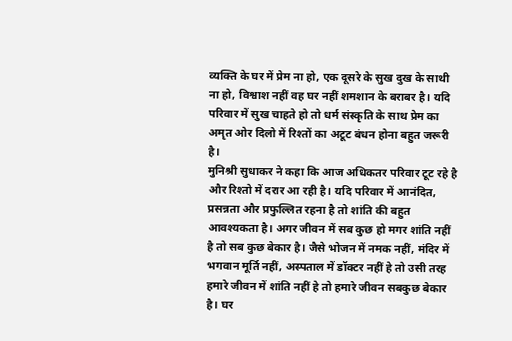व्यक्ति के घर में प्रेम ना हो, एक दूसरे के सुख दुख के साथी ना हो, विश्वाश नहीं वह घर नहीं शमशान के बराबर है। यदि परिवार में सुख चाहते हो तो धर्म संस्कृति के साथ प्रेम का अमृत ओर दिलो में रिश्तों का अटूट बंधन होना बहुत जरूरी है।
मुनिश्री सुधाकर ने कहा कि आज अधिकतर परिवार टूट रहे है और रिश्तो में दरार आ रही है। यदि परिवार में आनंदित, प्रसन्नता और प्रफुल्लित रहना है तो शांति की बहुत आवश्यकता है। अगर जीवन में सब कुछ हो मगर शांति नहीं  है तो सब कुछ बेकार है। जैसे भोजन में नमक नहीं, मंदिर में भगवान मूर्ति नहीं, अस्पताल में डॉक्टर नहीं हे तो उसी तरह हमारे जीवन में शांति नहीं हे तो हमारे जीवन सबकुछ बेकार है। घर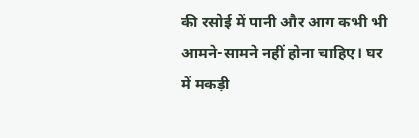की रसोई में पानी और आग कभी भी आमने-सामने नहीं होना चाहिए। घर में मकड़ी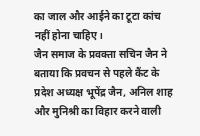का जाल और आईने का टूटा कांच नहीं होना चाहिए।
जैन समाज के प्रवक्ता सचिन जैन ने बताया कि प्रवचन से पहले कैंट के प्रदेश अध्यक्ष भूपेंद्र जैन, अनिल शाह और मुनिश्री का विहार करने वाली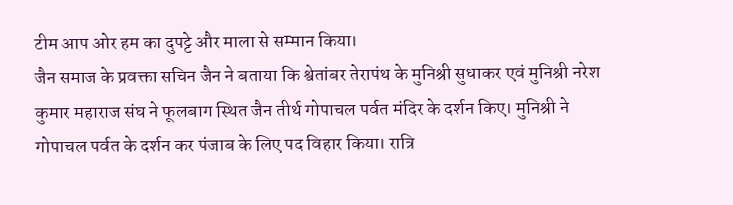टीम आप ओर हम का दुपट्टे और माला से सम्मान किया।
जैन समाज के प्रवक्ता सचिन जैन ने बताया कि श्वेतांबर तेरापंथ के मुनिश्री सुधाकर एवं मुनिश्री नरेश कुमार महाराज संघ ने फूलबाग स्थित जैन तीर्थ गोपाचल पर्वत मंदिर के दर्शन किए। मुनिश्री ने गोपाचल पर्वत के दर्शन कर पंजाब के लिए पद विहार किया। रात्रि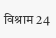विश्राम 24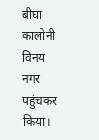बीघा कालोनी विनय नगर पहुंचकर किया।